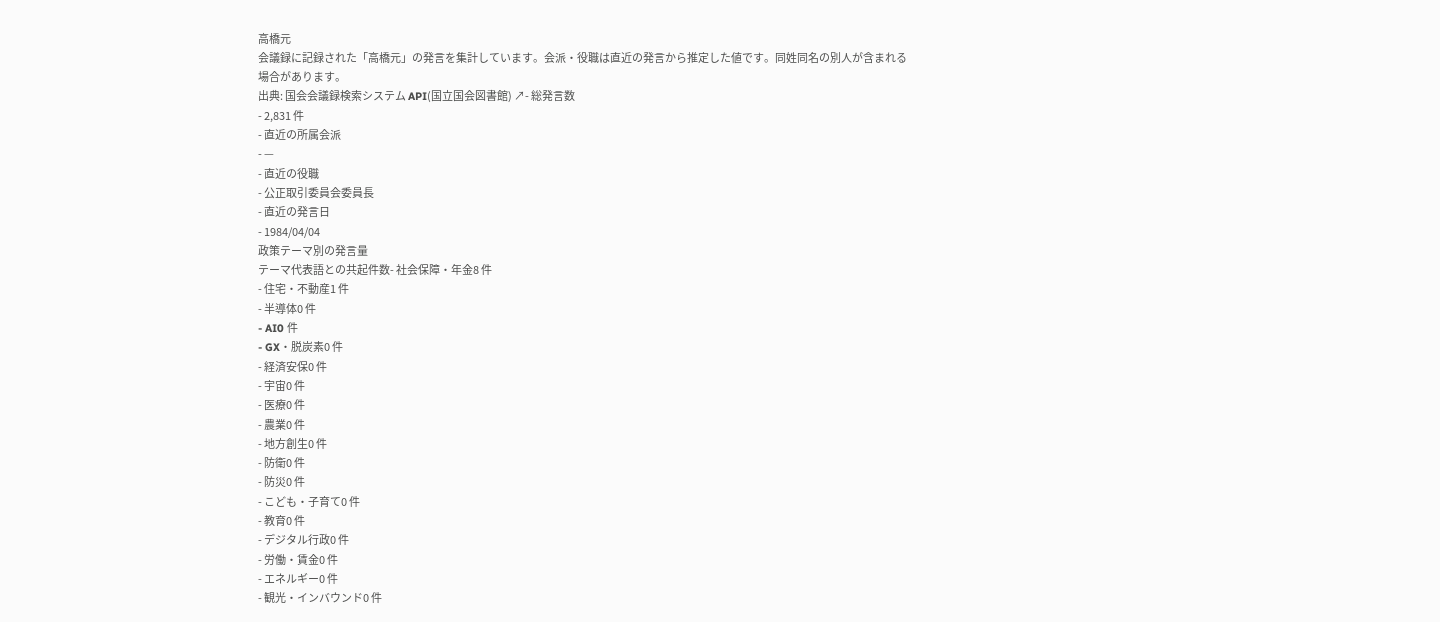高橋元
会議録に記録された「高橋元」の発言を集計しています。会派・役職は直近の発言から推定した値です。同姓同名の別人が含まれる場合があります。
出典: 国会会議録検索システム API(国立国会図書館) ↗- 総発言数
- 2,831 件
- 直近の所属会派
- —
- 直近の役職
- 公正取引委員会委員長
- 直近の発言日
- 1984/04/04
政策テーマ別の発言量
テーマ代表語との共起件数- 社会保障・年金8 件
- 住宅・不動産1 件
- 半導体0 件
- AI0 件
- GX・脱炭素0 件
- 経済安保0 件
- 宇宙0 件
- 医療0 件
- 農業0 件
- 地方創生0 件
- 防衛0 件
- 防災0 件
- こども・子育て0 件
- 教育0 件
- デジタル行政0 件
- 労働・賃金0 件
- エネルギー0 件
- 観光・インバウンド0 件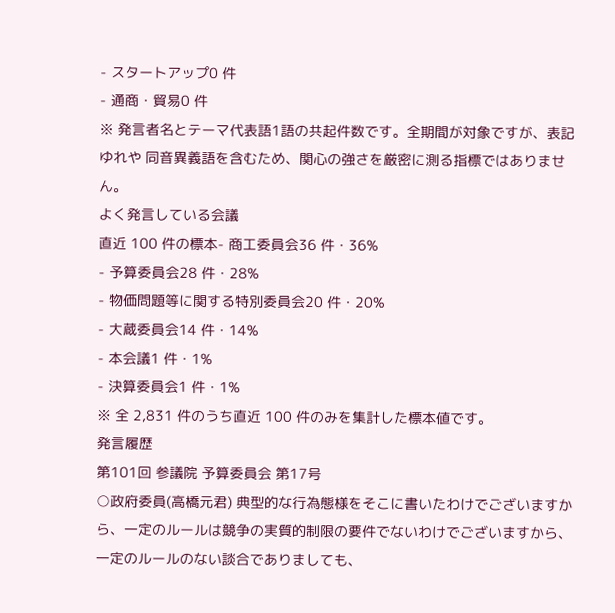- スタートアップ0 件
- 通商・貿易0 件
※ 発言者名とテーマ代表語1語の共起件数です。全期間が対象ですが、表記ゆれや 同音異義語を含むため、関心の強さを厳密に測る指標ではありません。
よく発言している会議
直近 100 件の標本- 商工委員会36 件・36%
- 予算委員会28 件・28%
- 物価問題等に関する特別委員会20 件・20%
- 大蔵委員会14 件・14%
- 本会議1 件・1%
- 決算委員会1 件・1%
※ 全 2,831 件のうち直近 100 件のみを集計した標本値です。
発言履歴
第101回 参議院 予算委員会 第17号
○政府委員(高橋元君) 典型的な行為態様をそこに書いたわけでございますから、一定のルールは競争の実質的制限の要件でないわけでございますから、一定のルールのない談合でありましても、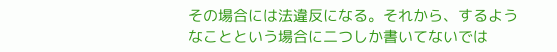その場合には法違反になる。それから、するようなことという場合に二つしか書いてないでは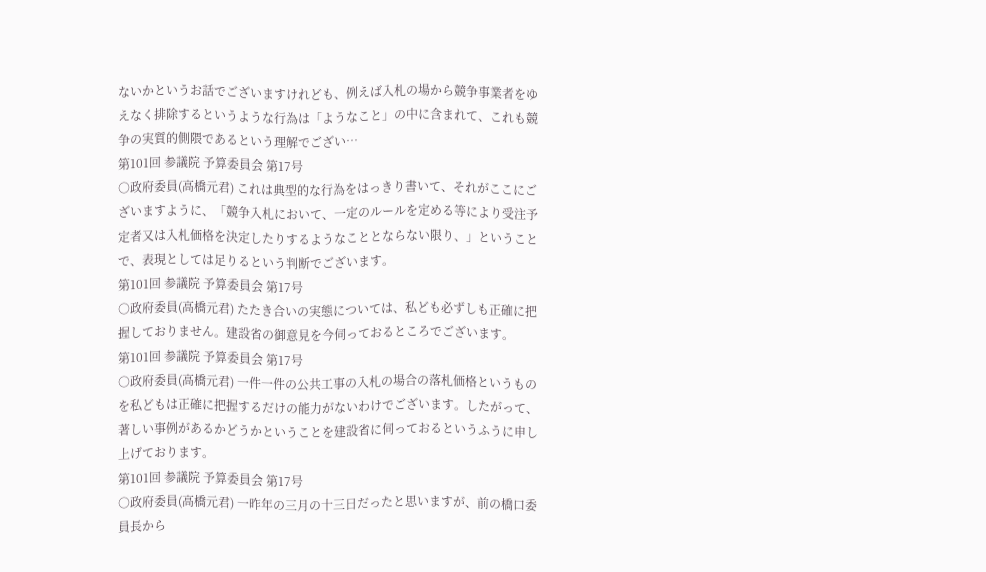ないかというお話でございますけれども、例えば入札の場から競争事業者をゆえなく排除するというような行為は「ようなこと」の中に含まれて、これも競争の実質的側隈であるという理解でござい…
第101回 参議院 予算委員会 第17号
○政府委員(高橋元君) これは典型的な行為をはっきり書いて、それがここにございますように、「競争入札において、一定のルールを定める等により受注予定者又は入札価格を決定したりするようなこととならない限り、」ということで、表現としては足りるという判断でございます。
第101回 参議院 予算委員会 第17号
○政府委員(高橋元君) たたき合いの実態については、私ども必ずしも正確に把握しておりません。建設省の御意見を今伺っておるところでございます。
第101回 参議院 予算委員会 第17号
○政府委員(高橋元君) 一件一件の公共工事の入札の場合の落札価格というものを私どもは正確に把握するだけの能力がないわけでございます。したがって、著しい事例があるかどうかということを建設省に伺っておるというふうに申し上げております。
第101回 参議院 予算委員会 第17号
○政府委員(高橋元君) 一昨年の三月の十三日だったと思いますが、前の橋口委員長から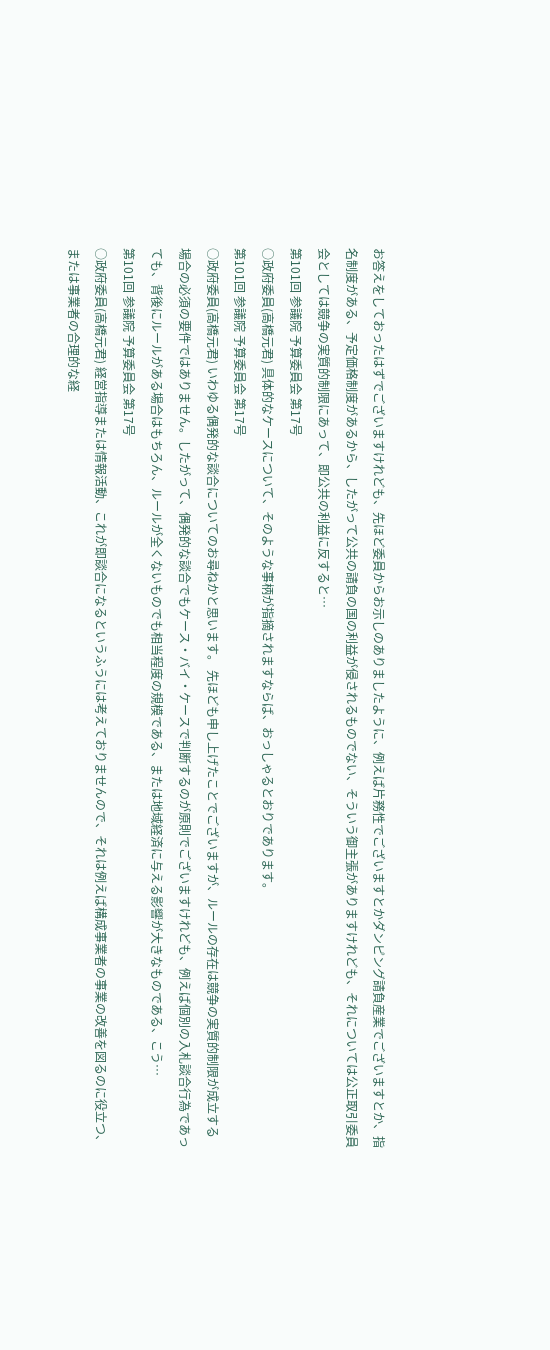お答えをしておったはずでございますけれども、先ほど委員からお示しのありましたように、例えば片務性でございますとかダンピング請負産業でございますとか、指名制度がある、予定価格制度があるから、したがって公共の請負の国の利益が侵されるものでない、そういう御主張がありますけれども、それについては公正取引委員会としては競争の実質的制限にあって、即公共の利益に反すると…
第101回 参議院 予算委員会 第17号
○政府委員(高橋元君) 具体的なケースについて、そのような事柄が指摘されますならば、おっしゃるとおりであります。
第101回 参議院 予算委員会 第17号
○政府委員(高橋元君) いわゆる偶発的な談合についてのお尋ねかと思います。 先ほども申し上げたことでございますが、ルールの存在は競争の実質的制限が成立する場合の必須の要件ではありません。したがって、偶発的な談合でもケース・バイ・ケースで判断するのが原則でございますけれども、例えば個別の入札談合行為であっても、背後にルールがある場合はもちろん、ルールが全くないものでも相当程度の規模である、または地域経済に与える影響が大きなものである、こう…
第101回 参議院 予算委員会 第17号
○政府委員(高橋元君) 経営指導または情報活動、これが即談合になるというふうには考えておりませんので、それは例えば構成事業者の事業の改善を図るのに役立つ、または事業者の合理的な経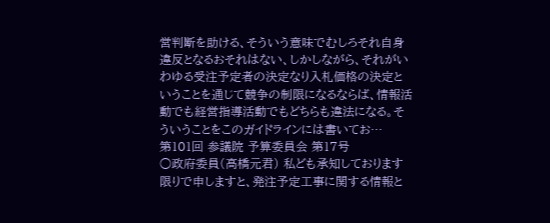営判断を助ける、そういう意味でむしろそれ自身違反となるおそれはない、しかしながら、それがいわゆる受注予定者の決定なり入札価格の決定ということを通じて競争の制限になるならば、情報活動でも経営指導活動でもどちらも違法になる。そういうことをこのガイドラインには書いてお…
第101回 参議院 予算委員会 第17号
○政府委員(高橋元君) 私ども承知しております限りで申しますと、発注予定工事に関する情報と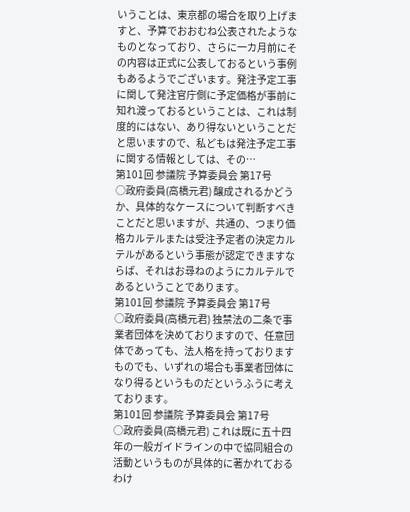いうことは、東京都の場合を取り上げますと、予算でおおむね公表されたようなものとなっており、さらに一カ月前にその内容は正式に公表しておるという事例もあるようでございます。発注予定工事に関して発注官庁側に予定価格が事前に知れ渡っておるということは、これは制度的にはない、あり得ないということだと思いますので、私どもは発注予定工事に関する情報としては、その…
第101回 参議院 予算委員会 第17号
○政府委員(高橋元君) 醸成されるかどうか、具体的なケースについて判断すべきことだと思いますが、共通の、つまり価格カルテルまたは受注予定者の決定カルテルがあるという事態が認定できますならば、それはお尋ねのようにカルテルであるということであります。
第101回 参議院 予算委員会 第17号
○政府委員(高橋元君) 独禁法の二条で事業者団体を決めておりますので、任意団体であっても、法人格を持っておりますものでも、いずれの場合も事業者団体になり得るというものだというふうに考えております。
第101回 参議院 予算委員会 第17号
○政府委員(高橋元君) これは既に五十四年の一般ガイドラインの中で協同組合の活動というものが具体的に著かれておるわけ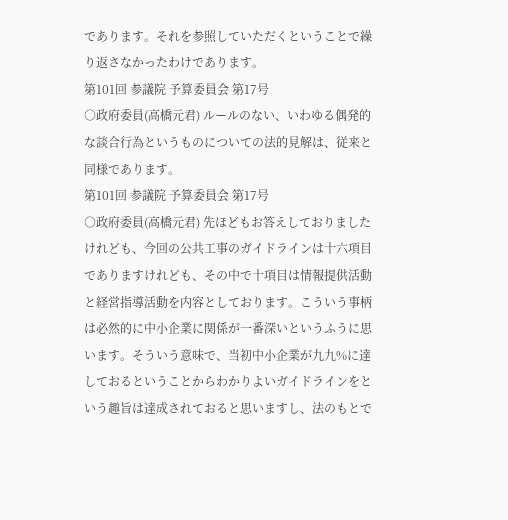であります。それを参照していただくということで繰り返さなかったわけであります。
第101回 参議院 予算委員会 第17号
○政府委員(高橋元君) ルールのない、いわゆる偶発的な談合行為というものについての法的見解は、従来と同様であります。
第101回 参議院 予算委員会 第17号
○政府委員(高橋元君) 先ほどもお答えしておりましたけれども、今回の公共工事のガイドラインは十六項目でありますけれども、その中で十項目は情報提供活動と経営指導活動を内容としております。こういう事柄は必然的に中小企業に関係が一番深いというふうに思います。そういう意味で、当初中小企業が九九%に達しておるということからわかりよいガイドラインをという趣旨は達成されておると思いますし、法のもとで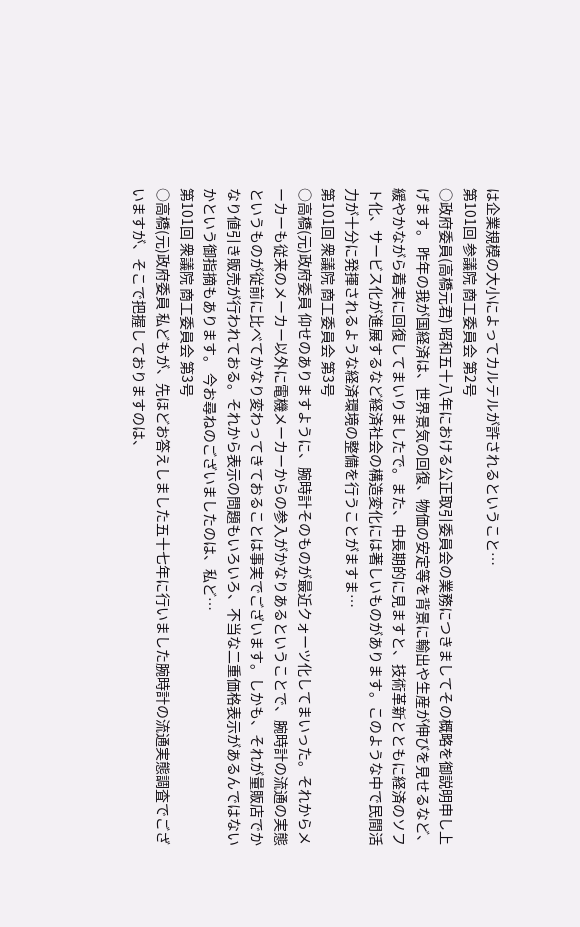は企業規模の大小によってカルテルが許されるということ…
第101回 参議院 商工委員会 第2号
○政府委員(高橋元君) 昭和五十八年における公正取引委員会の業務につきましてその概略を御説明申し上げます。 昨年の我が国経済は、世界景気の回復、物価の安定等を背景に輸出や生産が伸びを見せるなど、緩やかながら着実に回復してまいりましたで。また、中長期的に見ますと、技術革新とともに経済のソフト化、サービス化が進展するなど経済社会の構造変化には著しいものがあります。このような中で民間活力が十分に発揮されるような経済環境の整備を行うことがますま…
第101回 衆議院 商工委員会 第3号
○高橋(元)政府委員 仰せのありますように、腕時計そのものが最近クォーツ化してまいった。それからメーカーも従来のメーカー以外に電機メーカーからの参入がかなりあるということで、腕時計の流通の実態というものが従前に比べてかなり変わってきておることは事実でございます。しかも、それが量販店でかなり値引き販売が行われておる。それから表示の問題もいろいろ、不当な二重価格表示があるんではないかという御指摘もあります。 今お尋ねのございましたのは、私ど…
第101回 衆議院 商工委員会 第3号
○高橋(元)政府委員 私どもが、先ほどお答えしました五十七年に行いました腕時計の流通実態調査でございますが、そこで把握しておりますのは、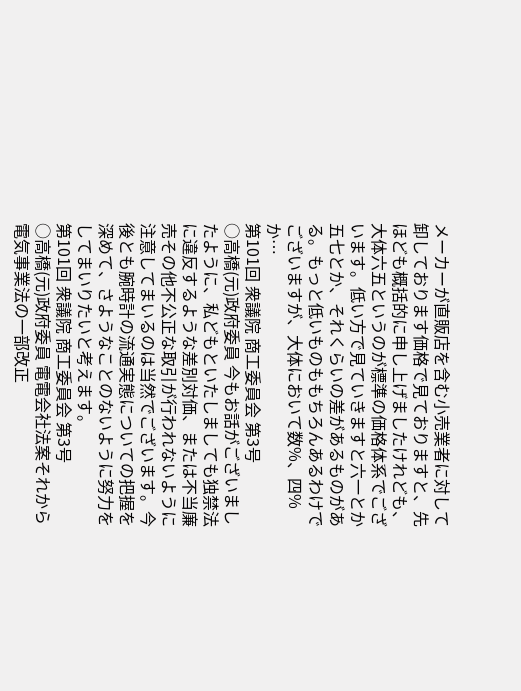メーカーが直販店を含む小売業者に対して卸しております価格で見ておりますと、先ほども概括的に申し上げましたけれども、大体六五というのが標準の価格体系でございます。低い方で見ていきますと六一とか五七とか、それくらいの差があるものがある。もっと低いものももちろんあるわけでございますが、大体において数%、四%か…
第101回 衆議院 商工委員会 第3号
○高橋(元)政府委員 今もお話がございましたように、私どもといたしましても独禁法に違反するような差別対価、または不当廉売その他不公正な取引が行われないように注意してまいるのは当然でございます。今後とも腕時計の流通実態についての把握を深めて、さようなことのないように努力をしてまいりたいと考えます。
第101回 衆議院 商工委員会 第3号
○高橋(元)政府委員 電電会社法案それから電気事業法の一部改正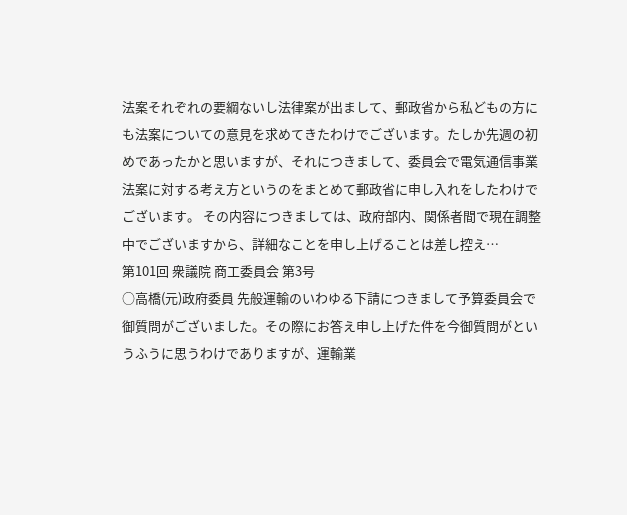法案それぞれの要綱ないし法律案が出まして、郵政省から私どもの方にも法案についての意見を求めてきたわけでございます。たしか先週の初めであったかと思いますが、それにつきまして、委員会で電気通信事業法案に対する考え方というのをまとめて郵政省に申し入れをしたわけでございます。 その内容につきましては、政府部内、関係者間で現在調整中でございますから、詳細なことを申し上げることは差し控え…
第101回 衆議院 商工委員会 第3号
○高橋(元)政府委員 先般運輸のいわゆる下請につきまして予算委員会で御質問がございました。その際にお答え申し上げた件を今御質問がというふうに思うわけでありますが、運輸業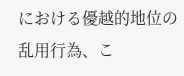における優越的地位の乱用行為、こ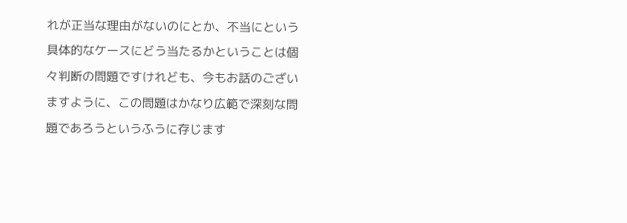れが正当な理由がないのにとか、不当にという具体的なケースにどう当たるかということは個々判断の問題ですけれども、今もお話のございますように、この問題はかなり広範で深刻な問題であろうというふうに存じます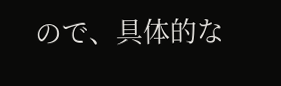ので、具体的な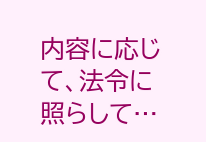内容に応じて、法令に照らして…